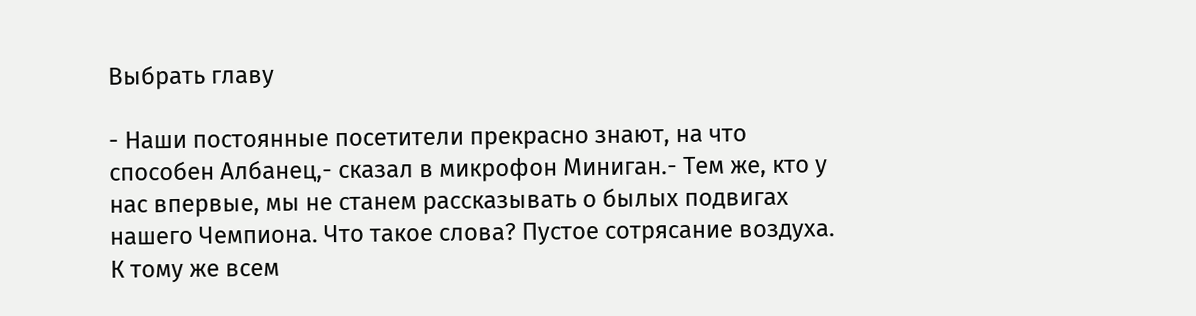Выбрать главу

- Наши постоянные посетители прекрасно знают, на что способен Албанец,- сказал в микрофон Миниган.- Тем же, кто у нас впервые, мы не станем рассказывать о былых подвигах нашего Чемпиона. Что такое слова? Пустое сотрясание воздуха. К тому же всем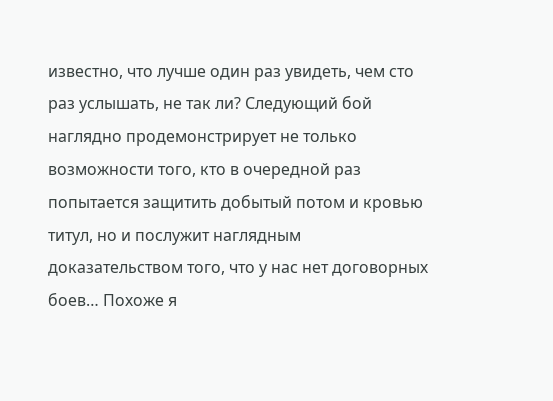известно, что лучше один раз увидеть, чем сто раз услышать, не так ли? Следующий бой наглядно продемонстрирует не только возможности того, кто в очередной раз попытается защитить добытый потом и кровью титул, но и послужит наглядным доказательством того, что у нас нет договорных боев… Похоже я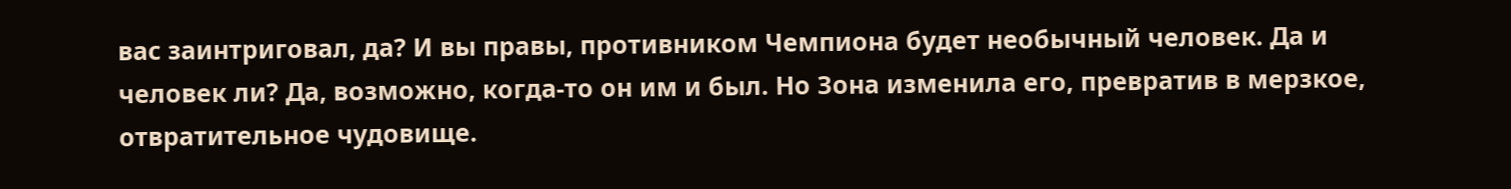вас заинтриговал, да? И вы правы, противником Чемпиона будет необычный человек. Да и человек ли? Да, возможно, когда-то он им и был. Но Зона изменила его, превратив в мерзкое, отвратительное чудовище.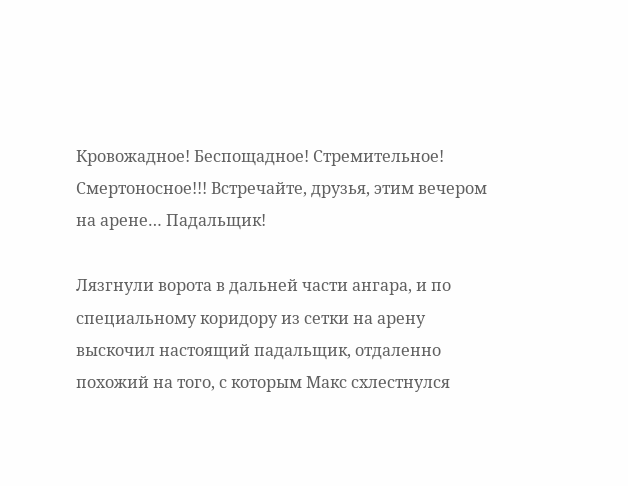Кровожадное! Беспощадное! Стремительное! Смертоносное!!! Встречайте, друзья, этим вечером на арене… Падальщик!

Лязгнули ворота в дальней части ангара, и по специальному коридору из сетки на арену выскочил настоящий падальщик, отдаленно похожий на того, с которым Макс схлестнулся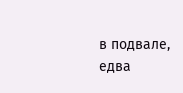в подвале, едва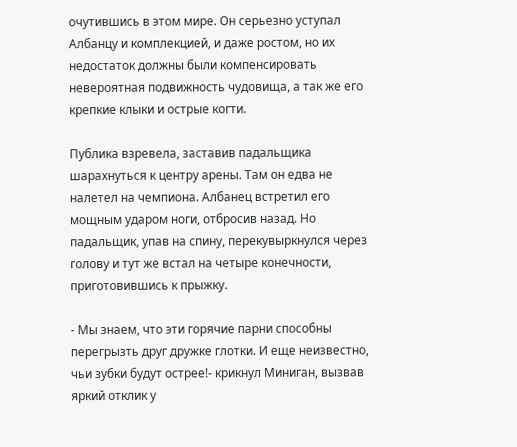очутившись в этом мире. Он серьезно уступал Албанцу и комплекцией, и даже ростом, но их недостаток должны были компенсировать невероятная подвижность чудовища, а так же его крепкие клыки и острые когти.

Публика взревела, заставив падальщика шарахнуться к центру арены. Там он едва не налетел на чемпиона. Албанец встретил его мощным ударом ноги, отбросив назад. Но падальщик, упав на спину, перекувыркнулся через голову и тут же встал на четыре конечности, приготовившись к прыжку.

- Мы знаем, что эти горячие парни способны перегрызть друг дружке глотки. И еще неизвестно, чьи зубки будут острее!- крикнул Миниган, вызвав яркий отклик у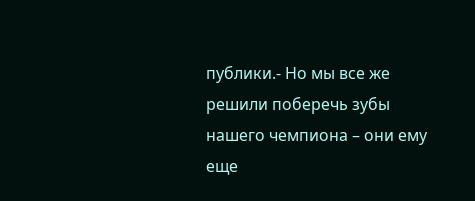публики.- Но мы все же решили поберечь зубы нашего чемпиона – они ему еще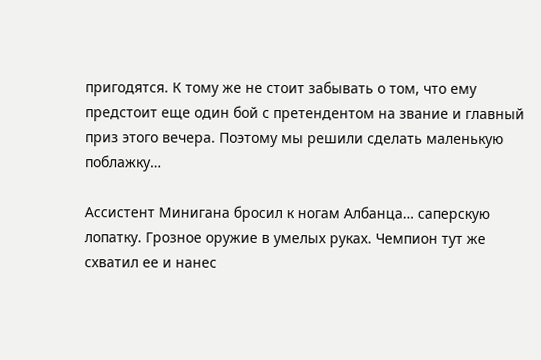пригодятся. К тому же не стоит забывать о том, что ему предстоит еще один бой с претендентом на звание и главный приз этого вечера. Поэтому мы решили сделать маленькую поблажку…

Ассистент Минигана бросил к ногам Албанца… саперскую лопатку. Грозное оружие в умелых руках. Чемпион тут же схватил ее и нанес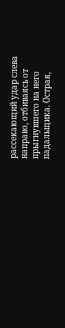рассекающий удар слева направо, отбиваясь от прыгнувшего на него падальщика. Острая,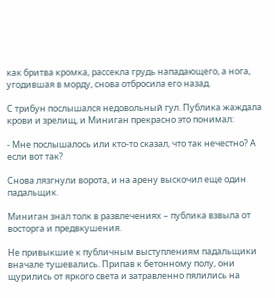как бритва кромка, рассекла грудь нападающего, а нога, угодившая в морду, снова отбросила его назад.

С трибун послышался недовольный гул. Публика жаждала крови и зрелищ, и Миниган прекрасно это понимал:

- Мне послышалось или кто-то сказал, что так нечестно? А если вот так?

Снова лязгнули ворота, и на арену выскочил еще один падальщик.

Миниган знал толк в развлечениях – публика взвыла от восторга и предвкушения.

Не привыкшие к публичным выступлениям падальщики вначале тушевались. Припав к бетонному полу, они щурились от яркого света и затравленно пялились на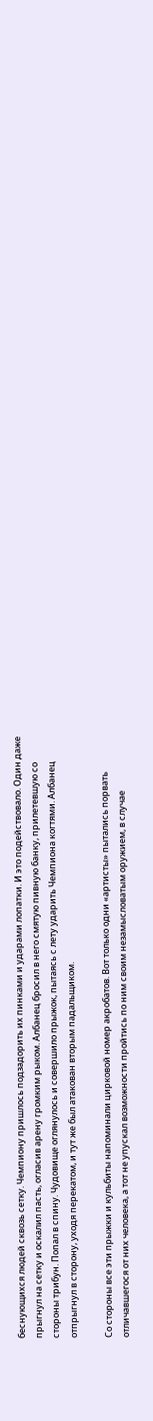беснующихся людей сквозь сетку. Чемпиону пришлось подзадорить их пинками и ударами лопатки. И это подействовало. Один даже прыгнул на сетку и оскалил пасть, огласив арену громким рыком. Албанец бросил в него смятую пивную банку, прилетевшую со стороны трибун. Попал в спину. Чудовище оглянулось и совершило прыжок, пытаясь с лету ударить Чемпиона когтями. Албанец отпрыгнул в сторону, уходя перекатом, и тут же был атакован вторым падальщиком.

Со стороны все эти прыжки и кульбиты напоминали цирковой номер акробатов. Вот только одни «артисты» пытались порвать отличавшегося от них человека, а тот не упускал возможности пройтись по ним своим незамысловатым оружием, в случае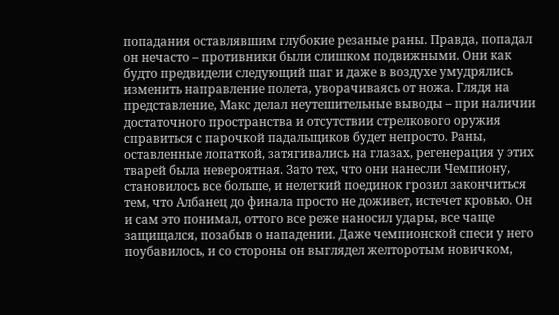попадания оставлявшим глубокие резаные раны. Правда, попадал он нечасто – противники были слишком подвижными. Они как будто предвидели следующий шаг и даже в воздухе умудрялись изменить направление полета, уворачиваясь от ножа. Глядя на представление, Макс делал неутешительные выводы – при наличии достаточного пространства и отсутствии стрелкового оружия справиться с парочкой падальщиков будет непросто. Раны, оставленные лопаткой, затягивались на глазах, регенерация у этих тварей была невероятная. Зато тех, что они нанесли Чемпиону, становилось все больше, и нелегкий поединок грозил закончиться тем, что Албанец до финала просто не доживет, истечет кровью. Он и сам это понимал, оттого все реже наносил удары, все чаще защищался, позабыв о нападении. Даже чемпионской спеси у него поубавилось, и со стороны он выглядел желторотым новичком,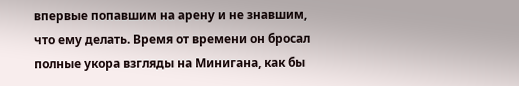впервые попавшим на арену и не знавшим, что ему делать. Время от времени он бросал полные укора взгляды на Минигана, как бы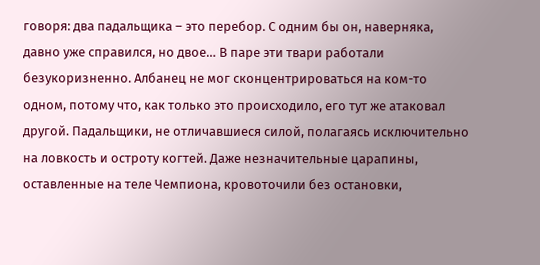говоря: два падальщика – это перебор. С одним бы он, наверняка, давно уже справился, но двое… В паре эти твари работали безукоризненно. Албанец не мог сконцентрироваться на ком-то одном, потому что, как только это происходило, его тут же атаковал другой. Падальщики, не отличавшиеся силой, полагаясь исключительно на ловкость и остроту когтей. Даже незначительные царапины, оставленные на теле Чемпиона, кровоточили без остановки,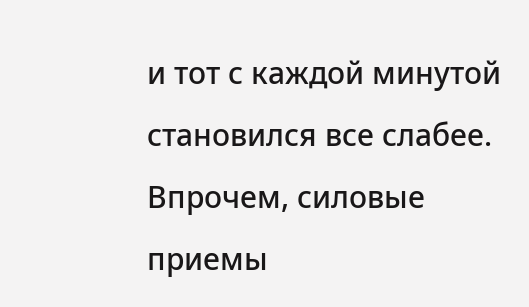и тот с каждой минутой становился все слабее. Впрочем, силовые приемы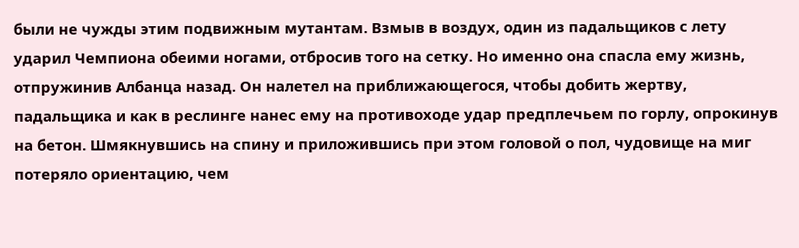были не чужды этим подвижным мутантам. Взмыв в воздух, один из падальщиков с лету ударил Чемпиона обеими ногами, отбросив того на сетку. Но именно она спасла ему жизнь, отпружинив Албанца назад. Он налетел на приближающегося, чтобы добить жертву, падальщика и как в реслинге нанес ему на противоходе удар предплечьем по горлу, опрокинув на бетон. Шмякнувшись на спину и приложившись при этом головой о пол, чудовище на миг потеряло ориентацию, чем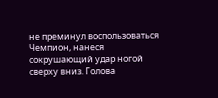не преминул воспользоваться Чемпион, нанеся сокрушающий удар ногой сверху вниз. Голова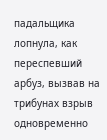падальщика лопнула, как переспевший арбуз, вызвав на трибунах взрыв одновременно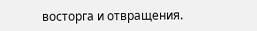восторга и отвращения.